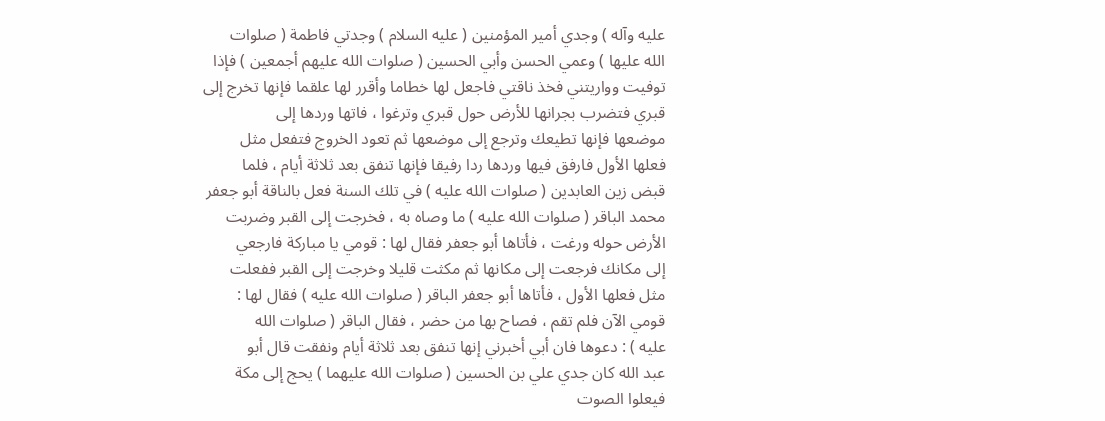عليه وآله ) وجدي أمير المؤمنين ( عليه السلام ) وجدتي فاطمة ( صلوات
الله عليها ) وعمي الحسن وأبي الحسين ( صلوات الله عليهم أجمعين ) فإذا
توفيت وواريتني فخذ ناقتي فاجعل لها خطاما وأقرر لها علقما فإنها تخرج إلى
قبري فتضرب بجرانها للأرض حول قبري وترغوا ، فاتها وردها إلى
موضعها فإنها تطيعك وترجع إلى موضعها ثم تعود الخروج فتفعل مثل
فعلها الأول فارفق فيها وردها ردا رفيقا فإنها تنفق بعد ثلاثة أيام ، فلما
قبض زين العابدين ( صلوات الله عليه ) في تلك السنة فعل بالناقة أبو جعفر
محمد الباقر ( صلوات الله عليه ) ما وصاه به ، فخرجت إلى القبر وضربت
الأرض حوله ورغت ، فأتاها أبو جعفر فقال لها : قومي يا مباركة فارجعي
إلى مكانك فرجعت إلى مكانها ثم مكثت قليلا وخرجت إلى القبر ففعلت
مثل فعلها الأول ، فأتاها أبو جعفر الباقر ( صلوات الله عليه ) فقال لها :
قومي الآن فلم تقم ، فصاح بها من حضر ، فقال الباقر ( صلوات الله
عليه ) : دعوها فان أبي أخبرني إنها تنفق بعد ثلاثة أيام ونفقت قال أبو
عبد الله كان جدي علي بن الحسين ( صلوات الله عليهما ) يحج إلى مكة
فيعلوا الصوت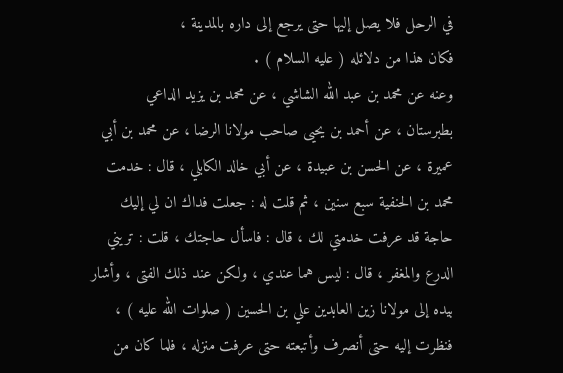في الرحل فلا يصل إليها حتى يرجع إلى داره بالمدينة ،
فكان هذا من دلائله ( عليه السلام ) .
وعنه عن محمد بن عبد الله الشاشي ، عن محمد بن يزيد الداعي
بطبرستان ، عن أحمد بن يحيى صاحب مولانا الرضا ، عن محمد بن أبي
عميرة ، عن الحسن بن عبيدة ، عن أبي خالد الكابلي ، قال : خدمت
محمد بن الحنفية سبع سنين ، ثم قلت له : جعلت فداك ان لي إليك
حاجة قد عرفت خدمتي لك ، قال : فاسأل حاجتك ، قلت : تريني
الدرع والمغفر ، قال : ليس هما عندي ، ولكن عند ذلك الفتى ، وأشار
بيده إلى مولانا زين العابدين علي بن الحسين ( صلوات الله عليه ) ،
فنظرت إليه حتى أنصرف وأتبعته حتى عرفت منزله ، فلما كان من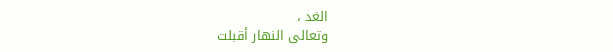الغد ،
وتعالى النهار أقبلت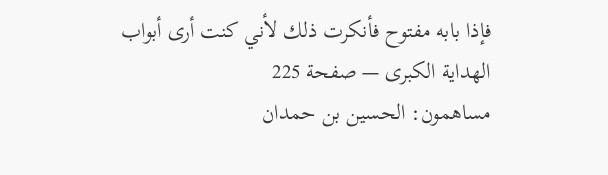فإذا بابه مفتوح فأنكرت ذلك لأني كنت أرى أبواب
الهداية الكبرى — صفحة 225
مساهمون: الحسين بن حمدان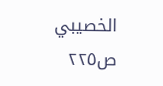الخصيبي
ص٢٢٥